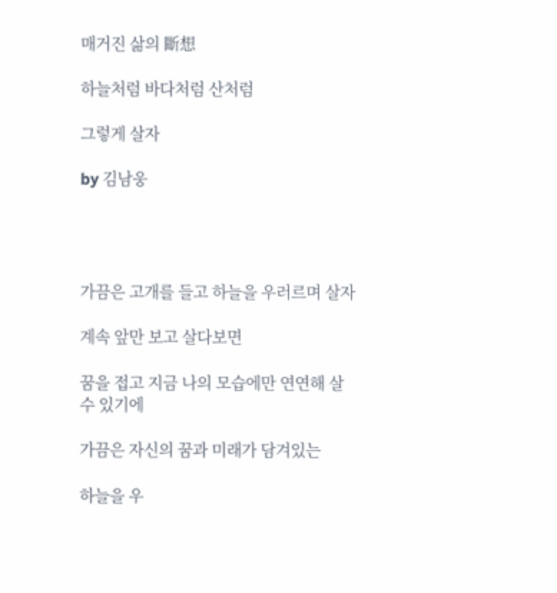매거진 삶의 斷想

하늘처럼 바다처럼 산처럼

그렇게 살자

by 김남웅




가끔은 고개를 들고 하늘을 우러르며 살자

계속 앞만 보고 살다보면

꿈을 접고 지금 나의 모습에만 연연해 살 수 있기에

가끔은 자신의 꿈과 미래가 담겨있는

하늘을 우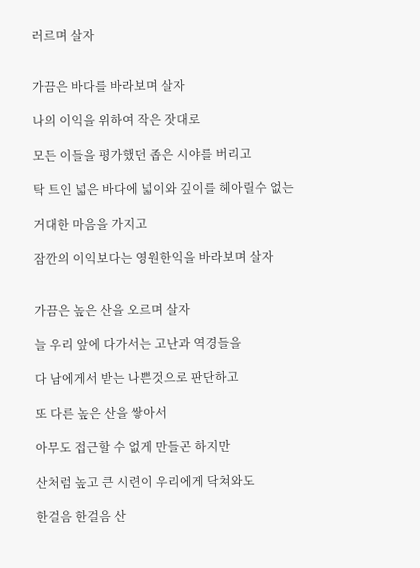러르며 살자


가끔은 바다를 바라보며 살자

나의 이익을 위하여 작은 잣대로

모든 이들을 평가했던 좁은 시야를 버리고

탁 트인 넓은 바다에 넓이와 깊이를 헤아릴수 없는

거대한 마음을 가지고

잠깐의 이익보다는 영원한익을 바라보며 살자


가끔은 높은 산을 오르며 살자

늘 우리 앞에 다가서는 고난과 역경들을

다 남에게서 받는 나쁜것으로 판단하고

또 다른 높은 산을 쌓아서

아무도 접근할 수 없게 만들곤 하지만

산처럼 높고 큰 시련이 우리에게 닥쳐와도

한걸음 한걸음 산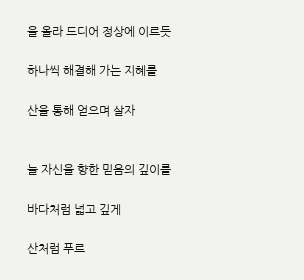을 올라 드디어 정상에 이르듯

하나씩 해결해 가는 지혜를

산을 통해 얻으며 살자


늘 자신을 향한 믿음의 깊이를

바다처럼 넓고 깊게

산처럼 푸르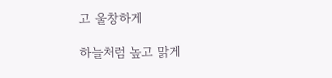고 울창하게

하늘처럼 높고 맑게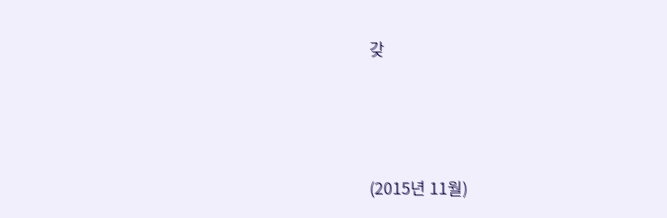갖





(2015년 11월)